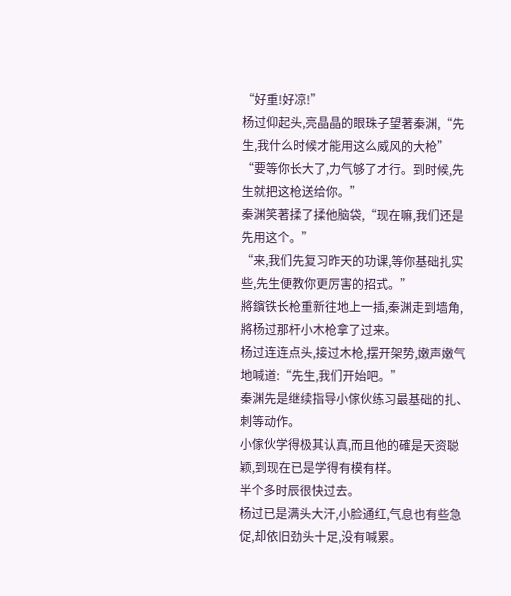“好重!好凉!”
杨过仰起头,亮晶晶的眼珠子望著秦渊,“先生,我什么时候才能用这么威风的大枪”
“要等你长大了,力气够了才行。到时候,先生就把这枪送给你。”
秦渊笑著揉了揉他脑袋,“现在嘛,我们还是先用这个。”
“来,我们先复习昨天的功课,等你基础扎实些,先生便教你更厉害的招式。”
將鑌铁长枪重新往地上一插,秦渊走到墙角,將杨过那杆小木枪拿了过来。
杨过连连点头,接过木枪,摆开架势,嫩声嫩气地喊道:“先生,我们开始吧。”
秦渊先是继续指导小傢伙练习最基础的扎、刺等动作。
小傢伙学得极其认真,而且他的確是天资聪颖,到现在已是学得有模有样。
半个多时辰很快过去。
杨过已是满头大汗,小脸通红,气息也有些急促,却依旧劲头十足,没有喊累。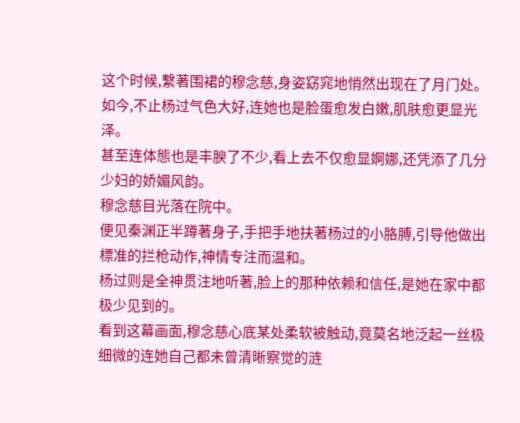这个时候,繫著围裙的穆念慈,身姿窈窕地悄然出现在了月门处。
如今,不止杨过气色大好,连她也是脸蛋愈发白嫩,肌肤愈更显光泽。
甚至连体態也是丰腴了不少,看上去不仅愈显婀娜,还凭添了几分少妇的娇媚风韵。
穆念慈目光落在院中。
便见秦渊正半蹲著身子,手把手地扶著杨过的小胳膊,引导他做出標准的拦枪动作,神情专注而温和。
杨过则是全神贯注地听著,脸上的那种依赖和信任,是她在家中都极少见到的。
看到这幕画面,穆念慈心底某处柔软被触动,竟莫名地泛起一丝极细微的连她自己都未曾清晰察觉的涟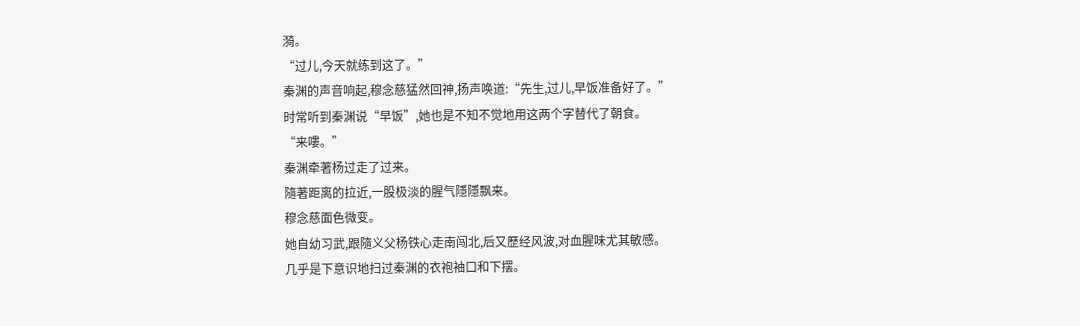漪。
“过儿,今天就练到这了。”
秦渊的声音响起,穆念慈猛然回神,扬声唤道:“先生,过儿,早饭准备好了。”
时常听到秦渊说“早饭”,她也是不知不觉地用这两个字替代了朝食。
“来嘍。”
秦渊牵著杨过走了过来。
隨著距离的拉近,一股极淡的腥气隱隱飘来。
穆念慈面色微变。
她自幼习武,跟隨义父杨铁心走南闯北,后又歷经风波,对血腥味尤其敏感。
几乎是下意识地扫过秦渊的衣袍袖口和下摆。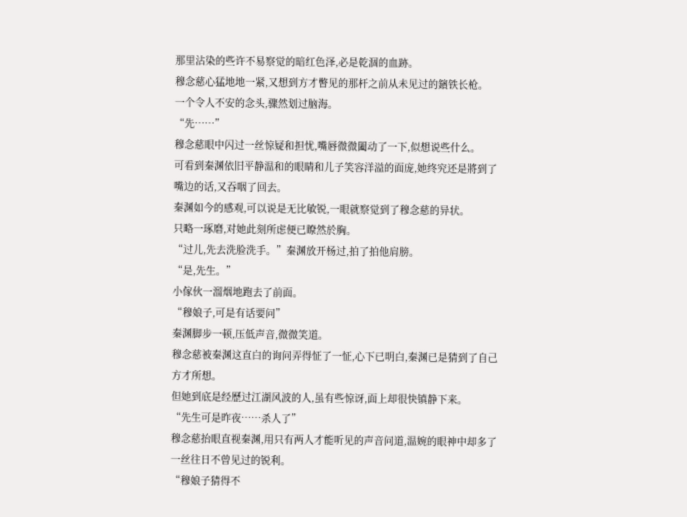那里沾染的些许不易察觉的暗红色泽,必是乾涸的血跡。
穆念慈心猛地地一紧,又想到方才瞥见的那杆之前从未见过的鑌铁长枪。
一个令人不安的念头,骤然划过脑海。
“先……”
穆念慈眼中闪过一丝惊疑和担忧,嘴唇微微闔动了一下,似想说些什么。
可看到秦渊依旧平静温和的眼睛和儿子笑容洋溢的面庞,她终究还是將到了嘴边的话,又吞咽了回去。
秦渊如今的感观,可以说是无比敏锐,一眼就察觉到了穆念慈的异状。
只略一琢磨,对她此刻所虑便已瞭然於胸。
“过儿,先去洗脸洗手。”秦渊放开杨过,拍了拍他肩膀。
“是,先生。”
小傢伙一溜烟地跑去了前面。
“穆娘子,可是有话要问”
秦渊脚步一顿,压低声音,微微笑道。
穆念慈被秦渊这直白的询问弄得怔了一怔,心下已明白,秦渊已是猜到了自己方才所想。
但她到底是经歷过江湖风波的人,虽有些惊讶,面上却很快镇静下来。
“先生可是昨夜……杀人了”
穆念慈抬眼直视秦渊,用只有两人才能听见的声音问道,温婉的眼神中却多了一丝往日不曾见过的锐利。
“穆娘子猜得不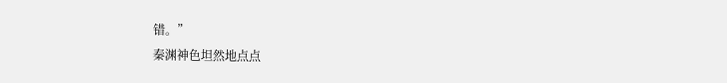错。”
秦渊神色坦然地点点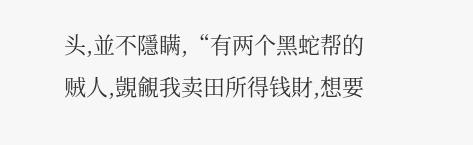头,並不隱瞒,“有两个黑蛇帮的贼人,覬覦我卖田所得钱財,想要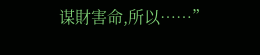谋財害命,所以……”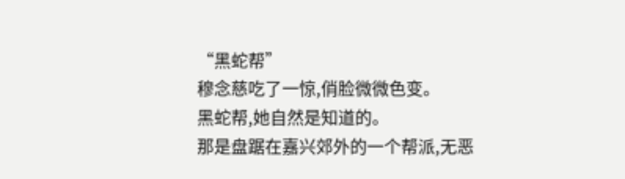“黑蛇帮”
穆念慈吃了一惊,俏脸微微色变。
黑蛇帮,她自然是知道的。
那是盘踞在嘉兴郊外的一个帮派,无恶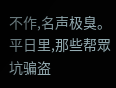不作,名声极臭。
平日里,那些帮眾坑骗盗